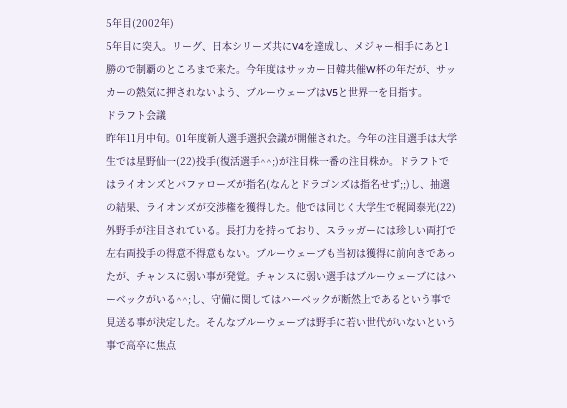5年目(2002年)
5年目に突入。リーグ、日本シリーズ共にV4を達成し、メジャー相手にあと1勝ので制覇のところまで来た。今年度はサッカー日韓共催W杯の年だが、サッカーの熱気に押されないよう、ブルーウェーブはV5と世界一を目指す。
ドラフト会議
昨年11月中旬。01年度新人選手選択会議が開催された。今年の注目選手は大学生では星野仙一(22)投手(復活選手^^;)が注目株一番の注目株か。ドラフトではライオンズとバファローズが指名(なんとドラゴンズは指名せず;;)し、抽選の結果、ライオンズが交渉権を獲得した。他では同じく大学生で梶岡泰光(22)外野手が注目されている。長打力を持っており、スラッガーには珍しい両打で左右両投手の得意不得意もない。ブルーウェーブも当初は獲得に前向きであったが、チャンスに弱い事が発覚。チャンスに弱い選手はブルーウェーブにはハーベックがいる^^;し、守備に関してはハーベックが断然上であるという事で見送る事が決定した。そんなブルーウェーブは野手に若い世代がいないという事で高卒に焦点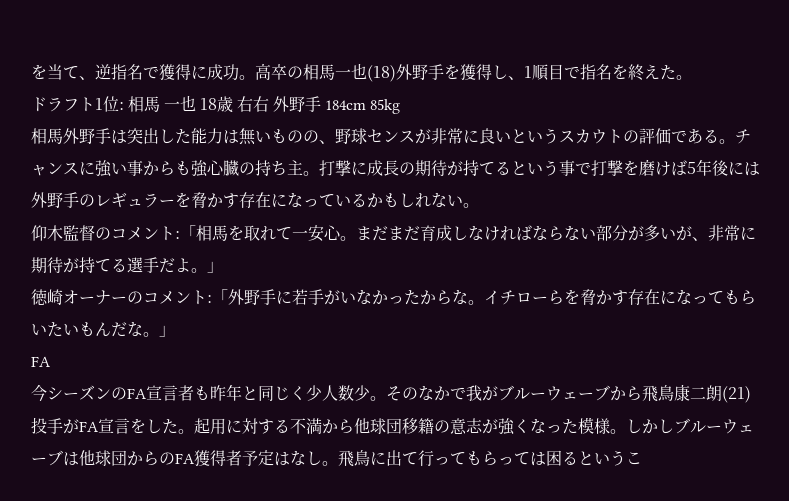を当て、逆指名で獲得に成功。高卒の相馬一也(18)外野手を獲得し、1順目で指名を終えた。
ドラフト1位: 相馬 一也 18歳 右右 外野手 184cm 85kg
相馬外野手は突出した能力は無いものの、野球センスが非常に良いというスカウトの評価である。チャンスに強い事からも強心臓の持ち主。打撃に成長の期待が持てるという事で打撃を磨けば5年後には外野手のレギュラーを脅かす存在になっているかもしれない。
仰木監督のコメント:「相馬を取れて一安心。まだまだ育成しなければならない部分が多いが、非常に期待が持てる選手だよ。」
徳崎オーナーのコメント:「外野手に若手がいなかったからな。イチローらを脅かす存在になってもらいたいもんだな。」
FA
今シーズンのFA宣言者も昨年と同じく少人数少。そのなかで我がブルーウェーブから飛鳥康二朗(21)投手がFA宣言をした。起用に対する不満から他球団移籍の意志が強くなった模様。しかしブルーウェーブは他球団からのFA獲得者予定はなし。飛鳥に出て行ってもらっては困るというこ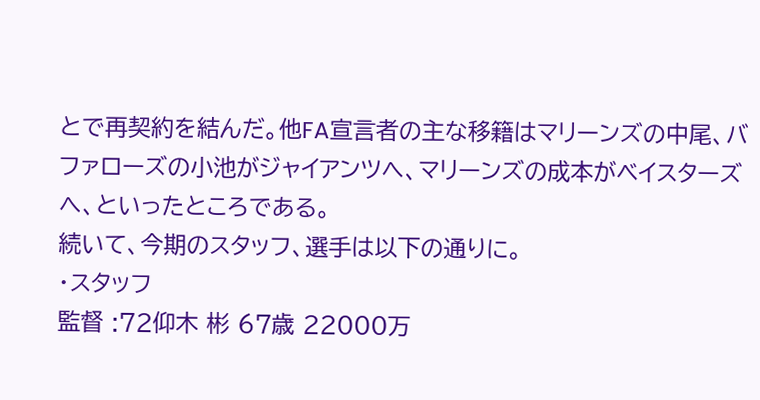とで再契約を結んだ。他FA宣言者の主な移籍はマリーンズの中尾、バファローズの小池がジャイアンツへ、マリーンズの成本がベイスターズへ、といったところである。
続いて、今期のスタッフ、選手は以下の通りに。
・スタッフ
監督 :72仰木 彬 67歳 22000万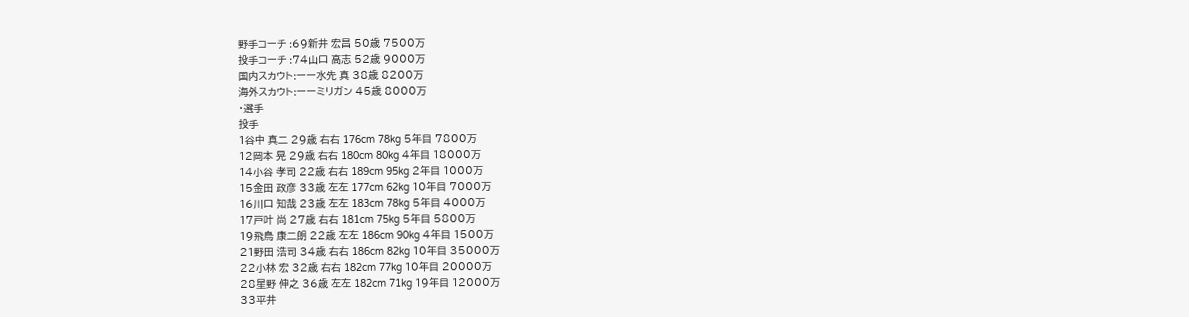野手コーチ :69新井 宏昌 50歳 7500万
投手コーチ :74山口 高志 52歳 9000万
国内スカウト:ーー水先 真 38歳 8200万
海外スカウト:ーーミリガン 45歳 8000万
・選手
投手
1谷中 真二 29歳 右右 176cm 78kg 5年目 7800万
12岡本 晃 29歳 右右 180cm 80kg 4年目 18000万
14小谷 孝司 22歳 右右 189cm 95kg 2年目 1000万
15金田 政彦 33歳 左左 177cm 62kg 10年目 7000万
16川口 知哉 23歳 左左 183cm 78kg 5年目 4000万
17戸叶 尚 27歳 右右 181cm 75kg 5年目 5800万
19飛鳥 康二朗 22歳 左左 186cm 90kg 4年目 1500万
21野田 浩司 34歳 右右 186cm 82kg 10年目 35000万
22小林 宏 32歳 右右 182cm 77kg 10年目 20000万
28星野 伸之 36歳 左左 182cm 71kg 19年目 12000万
33平井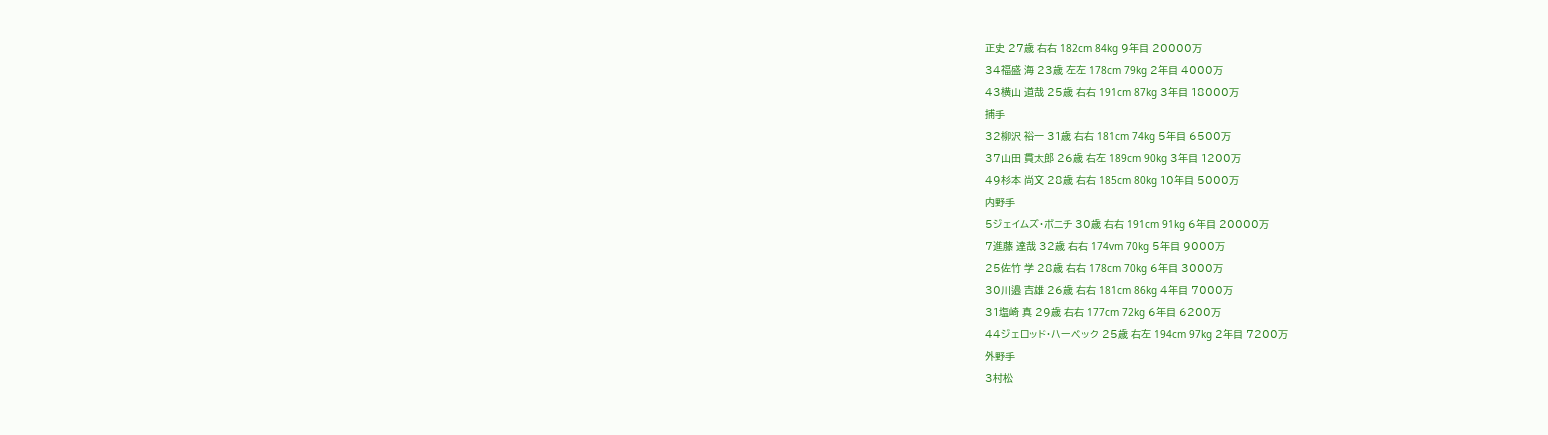正史 27歳 右右 182cm 84kg 9年目 20000万
34福盛 海 23歳 左左 178cm 79kg 2年目 4000万
43横山 道哉 25歳 右右 191cm 87kg 3年目 18000万
捕手
32柳沢 裕一 31歳 右右 181cm 74kg 5年目 6500万
37山田 貫太郎 26歳 右左 189cm 90kg 3年目 1200万
49杉本 尚文 28歳 右右 185cm 80kg 10年目 5000万
内野手
5ジェイムズ・ボニチ 30歳 右右 191cm 91kg 6年目 20000万
7進藤 達哉 32歳 右右 174vm 70kg 5年目 9000万
25佐竹 学 28歳 右右 178cm 70kg 6年目 3000万
30川邉 吉雄 26歳 右右 181cm 86kg 4年目 7000万
31塩崎 真 29歳 右右 177cm 72kg 6年目 6200万
44ジェロッド・ハーベック 25歳 右左 194cm 97kg 2年目 7200万
外野手
3村松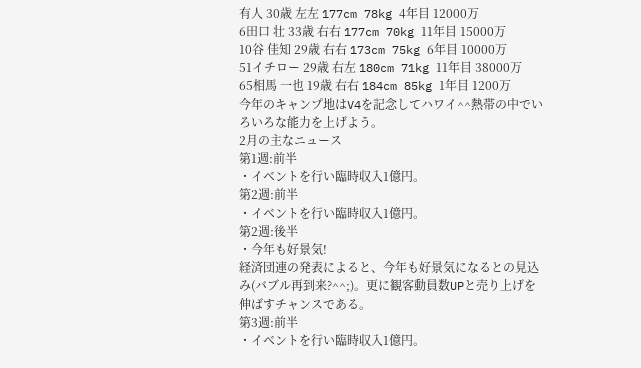有人 30歳 左左 177cm 78kg 4年目 12000万
6田口 壮 33歳 右右 177cm 70kg 11年目 15000万
10谷 佳知 29歳 右右 173cm 75kg 6年目 10000万
51イチロー 29歳 右左 180cm 71kg 11年目 38000万
65相馬 一也 19歳 右右 184cm 85kg 1年目 1200万
今年のキャンプ地はV4を記念してハワイ^^熱帯の中でいろいろな能力を上げよう。
2月の主なニュース
第1週:前半
・イベントを行い臨時収入1億円。
第2週:前半
・イベントを行い臨時収入1億円。
第2週:後半
・今年も好景気!
経済団連の発表によると、今年も好景気になるとの見込み(バブル再到来?^^;)。更に観客動員数UPと売り上げを伸ばすチャンスである。
第3週:前半
・イベントを行い臨時収入1億円。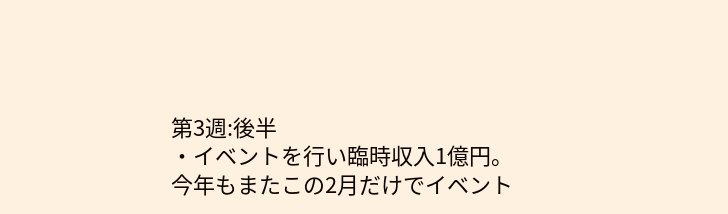第3週:後半
・イベントを行い臨時収入1億円。
今年もまたこの2月だけでイベント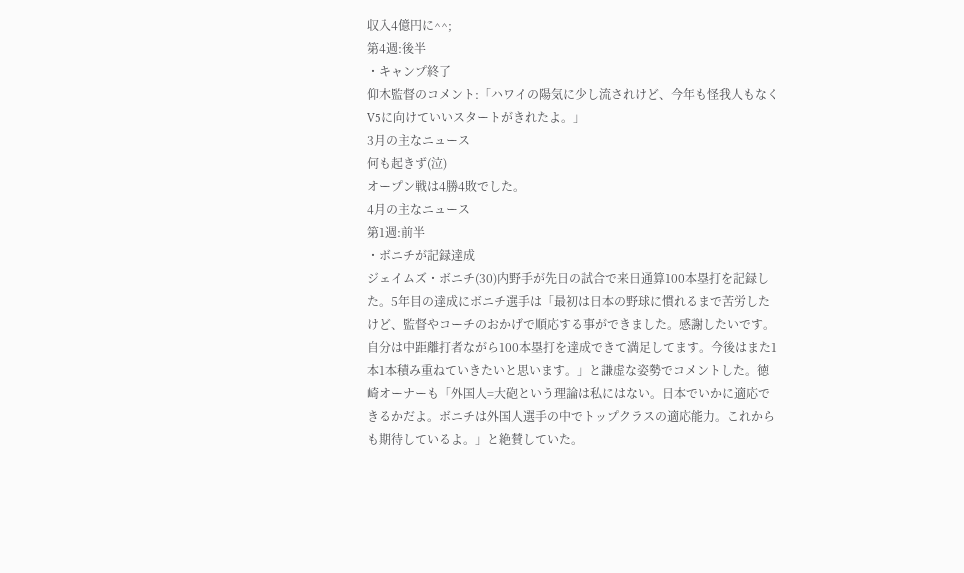収入4億円に^^;
第4週:後半
・キャンプ終了
仰木監督のコメント:「ハワイの陽気に少し流されけど、今年も怪我人もなくV5に向けていいスタートがきれたよ。」
3月の主なニュース
何も起きず(泣)
オープン戦は4勝4敗でした。
4月の主なニュース
第1週:前半
・ボニチが記録達成
ジェイムズ・ボニチ(30)内野手が先日の試合で来日通算100本塁打を記録した。5年目の達成にボニチ選手は「最初は日本の野球に慣れるまで苦労したけど、監督やコーチのおかげで順応する事ができました。感謝したいです。自分は中距離打者ながら100本塁打を達成できて満足してます。今後はまた1本1本積み重ねていきたいと思います。」と謙虚な姿勢でコメントした。徳崎オーナーも「外国人=大砲という理論は私にはない。日本でいかに適応できるかだよ。ボニチは外国人選手の中でトップクラスの適応能力。これからも期待しているよ。」と絶賛していた。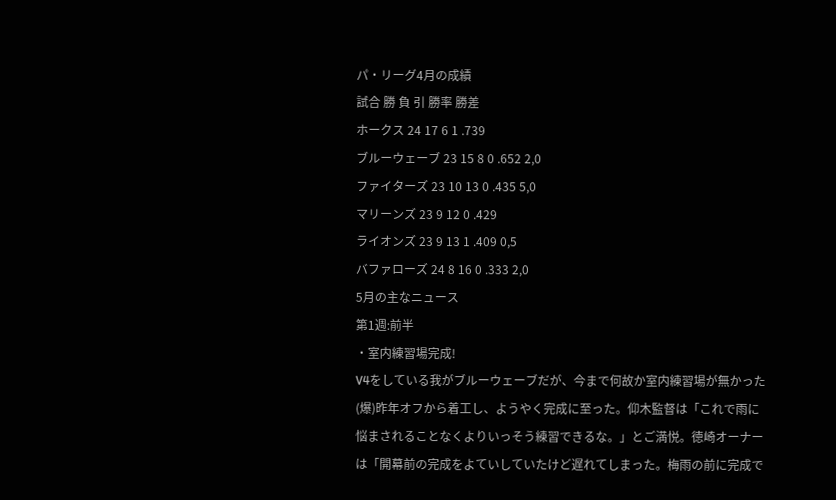パ・リーグ4月の成績
試合 勝 負 引 勝率 勝差
ホークス 24 17 6 1 .739
ブルーウェーブ 23 15 8 0 .652 2,0
ファイターズ 23 10 13 0 .435 5,0
マリーンズ 23 9 12 0 .429
ライオンズ 23 9 13 1 .409 0,5
バファローズ 24 8 16 0 .333 2,0
5月の主なニュース
第1週:前半
・室内練習場完成!
V4をしている我がブルーウェーブだが、今まで何故か室内練習場が無かった(爆)昨年オフから着工し、ようやく完成に至った。仰木監督は「これで雨に悩まされることなくよりいっそう練習できるな。」とご満悦。徳崎オーナーは「開幕前の完成をよていしていたけど遅れてしまった。梅雨の前に完成で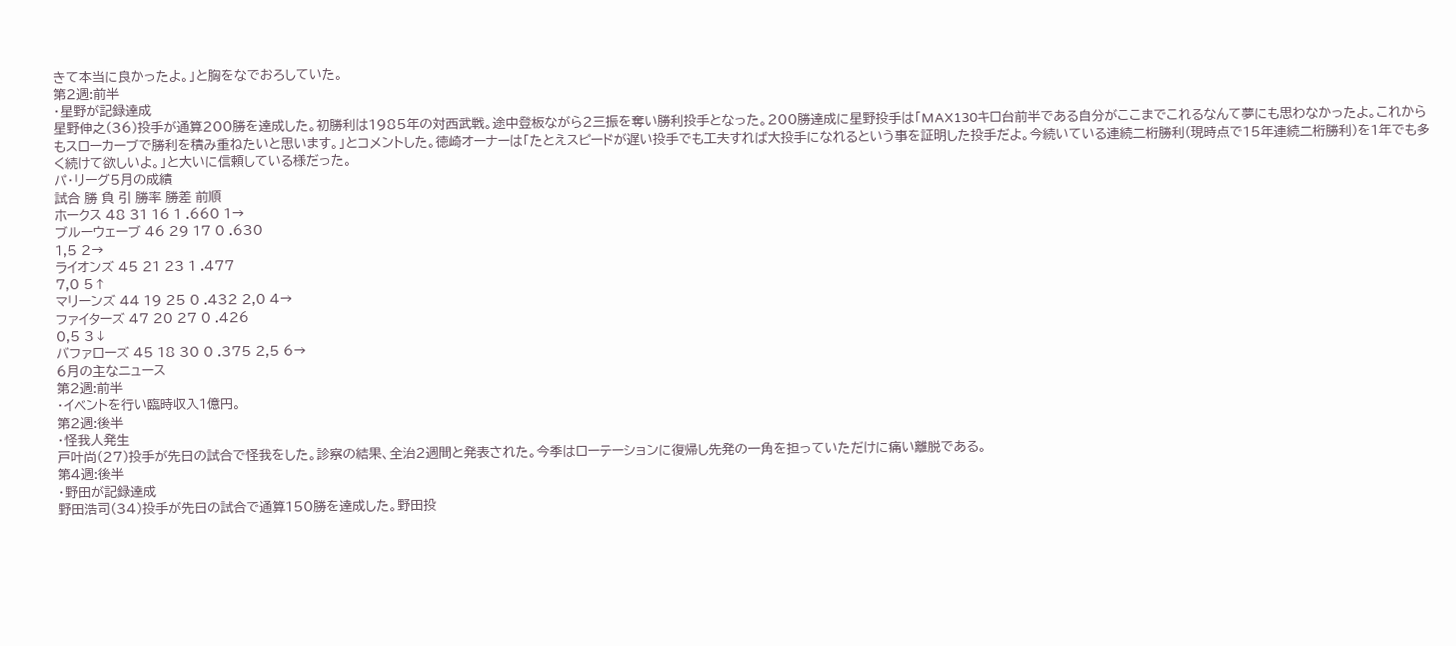きて本当に良かったよ。」と胸をなでおろしていた。
第2週:前半
・星野が記録達成
星野伸之(36)投手が通算200勝を達成した。初勝利は1985年の対西武戦。途中登板ながら2三振を奪い勝利投手となった。200勝達成に星野投手は「MAX130キロ台前半である自分がここまでこれるなんて夢にも思わなかったよ。これからもスローカーブで勝利を積み重ねたいと思います。」とコメントした。徳崎オーナーは「たとえスピードが遅い投手でも工夫すれば大投手になれるという事を証明した投手だよ。今続いている連続二桁勝利(現時点で15年連続二桁勝利)を1年でも多く続けて欲しいよ。」と大いに信頼している様だった。
パ・リーグ5月の成績
試合 勝 負 引 勝率 勝差 前順
ホークス 48 31 16 1 .660 1→
ブルーウェーブ 46 29 17 0 .630
1,5 2→
ライオンズ 45 21 23 1 .477
7,0 5↑
マリーンズ 44 19 25 0 .432 2,0 4→
ファイターズ 47 20 27 0 .426
0,5 3↓
バファローズ 45 18 30 0 .375 2,5 6→
6月の主なニュース
第2週:前半
・イベントを行い臨時収入1億円。
第2週:後半
・怪我人発生
戸叶尚(27)投手が先日の試合で怪我をした。診察の結果、全治2週間と発表された。今季はローテーションに復帰し先発の一角を担っていただけに痛い離脱である。
第4週:後半
・野田が記録達成
野田浩司(34)投手が先日の試合で通算150勝を達成した。野田投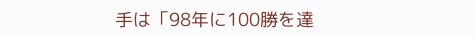手は「98年に100勝を達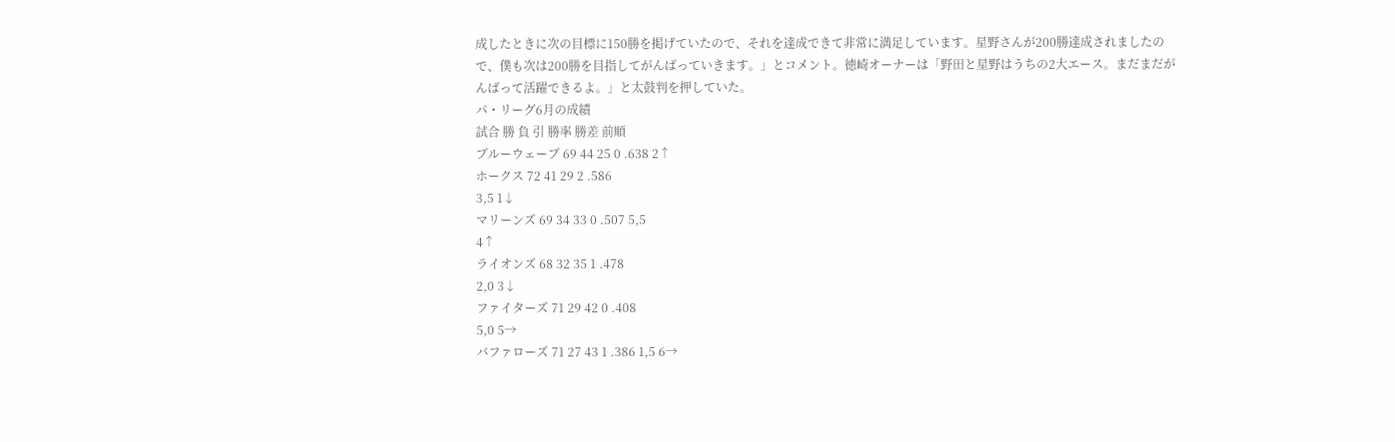成したときに次の目標に150勝を掲げていたので、それを達成できて非常に満足しています。星野さんが200勝達成されましたので、僕も次は200勝を目指してがんばっていきます。」とコメント。徳崎オーナーは「野田と星野はうちの2大エース。まだまだがんばって活躍できるよ。」と太鼓判を押していた。
パ・リーグ6月の成績
試合 勝 負 引 勝率 勝差 前順
ブルーウェーブ 69 44 25 0 .638 2↑
ホークス 72 41 29 2 .586
3,5 1↓
マリーンズ 69 34 33 0 .507 5,5
4↑
ライオンズ 68 32 35 1 .478
2,0 3↓
ファイターズ 71 29 42 0 .408
5,0 5→
バファローズ 71 27 43 1 .386 1,5 6→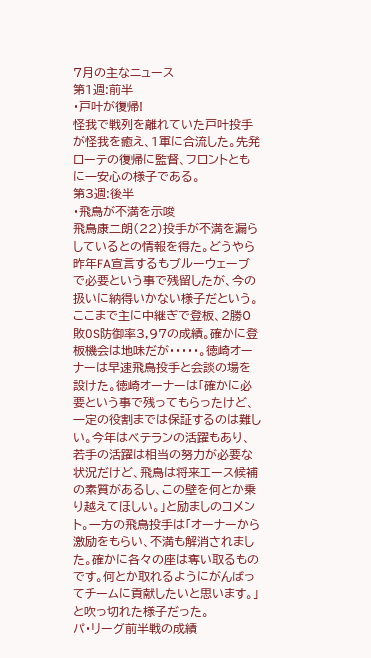7月の主なニュース
第1週:前半
・戸叶が復帰!
怪我で戦列を離れていた戸叶投手が怪我を癒え、1軍に合流した。先発ローテの復帰に監督、フロントともに一安心の様子である。
第3週:後半
・飛鳥が不満を示唆
飛鳥康二朗(22)投手が不満を漏らしているとの情報を得た。どうやら昨年FA宣言するもブルーウェーブで必要という事で残留したが、今の扱いに納得いかない様子だという。ここまで主に中継ぎで登板、2勝0敗0S防御率3,97の成績。確かに登板機会は地味だが・・・・・。徳崎オーナーは早速飛鳥投手と会談の場を設けた。徳崎オーナーは「確かに必要という事で残ってもらったけど、一定の役割までは保証するのは難しい。今年はベテランの活躍もあり、若手の活躍は相当の努力が必要な状況だけど、飛鳥は将来エース候補の素質があるし、この壁を何とか乗り越えてほしい。」と励ましのコメント。一方の飛鳥投手は「オーナーから激励をもらい、不満も解消されました。確かに各々の座は奪い取るものです。何とか取れるようにがんばってチームに貢献したいと思います。」と吹っ切れた様子だった。
パ・リーグ前半戦の成績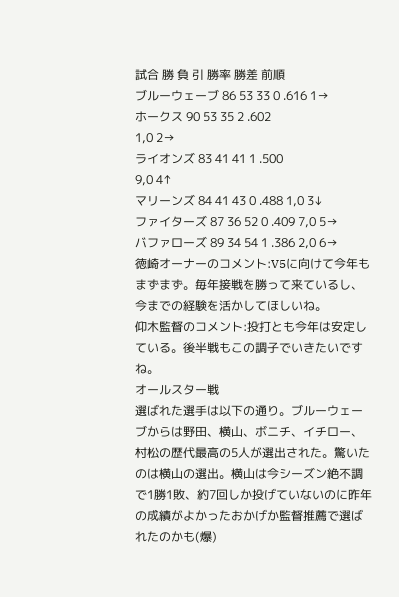試合 勝 負 引 勝率 勝差 前順
ブルーウェーブ 86 53 33 0 .616 1→
ホークス 90 53 35 2 .602
1,0 2→
ライオンズ 83 41 41 1 .500
9,0 4↑
マリーンズ 84 41 43 0 .488 1,0 3↓
ファイターズ 87 36 52 0 .409 7,0 5→
バファローズ 89 34 54 1 .386 2,0 6→
徳崎オーナーのコメント:V5に向けて今年もまずまず。毎年接戦を勝って来ているし、今までの経験を活かしてほしいね。
仰木監督のコメント:投打とも今年は安定している。後半戦もこの調子でいきたいですね。
オールスター戦
選ばれた選手は以下の通り。ブルーウェーブからは野田、横山、ボニチ、イチロー、村松の歴代最高の5人が選出された。驚いたのは横山の選出。横山は今シーズン絶不調で1勝1敗、約7回しか投げていないのに昨年の成績がよかったおかげか監督推薦で選ばれたのかも(爆)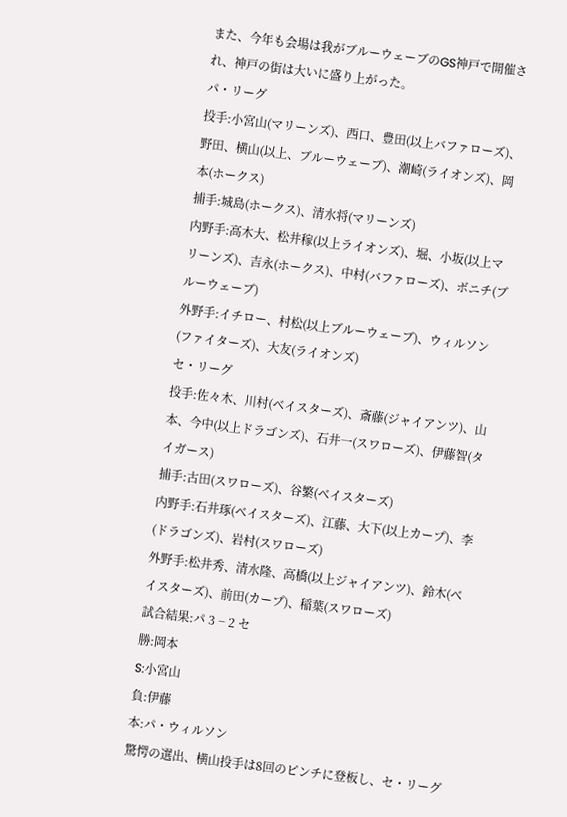また、今年も会場は我がブルーウェーブのGS神戸で開催され、神戸の街は大いに盛り上がった。
パ・リーグ
投手:小宮山(マリーンズ)、西口、豊田(以上バファローズ)、野田、横山(以上、ブルーウェーブ)、潮崎(ライオンズ)、岡本(ホークス)
捕手:城島(ホークス)、清水将(マリーンズ)
内野手:高木大、松井稼(以上ライオンズ)、堀、小坂(以上マリーンズ)、吉永(ホークス)、中村(バファローズ)、ボニチ(ブルーウェーブ)
外野手:イチロー、村松(以上ブルーウェーブ)、ウィルソン(ファイターズ)、大友(ライオンズ)
セ・リーグ
投手:佐々木、川村(ベイスターズ)、斎藤(ジャイアンツ)、山本、今中(以上ドラゴンズ)、石井一(スワローズ)、伊藤智(タイガース)
捕手:古田(スワローズ)、谷繁(ベイスターズ)
内野手:石井琢(ベイスターズ)、江藤、大下(以上カープ)、李(ドラゴンズ)、岩村(スワローズ)
外野手:松井秀、清水隆、高橋(以上ジャイアンツ)、鈴木(ベイスターズ)、前田(カープ)、稲葉(スワローズ)
試合結果:パ 3 − 2 セ
勝:岡本
S:小宮山
負:伊藤
本:パ・ウィルソン
驚愕の選出、横山投手は8回のピンチに登板し、セ・リーグ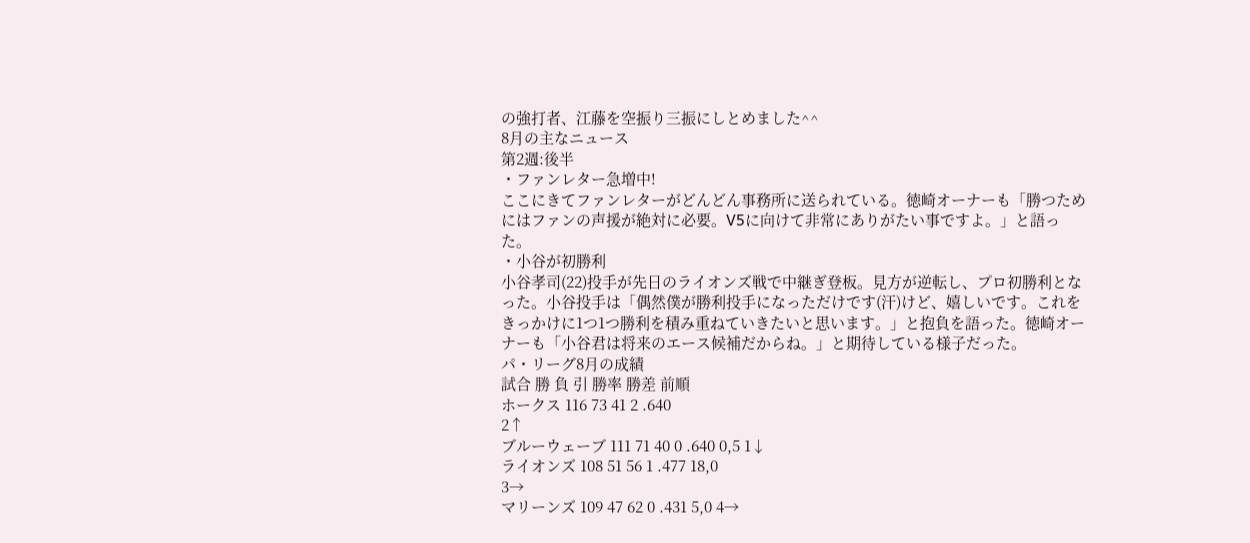の強打者、江藤を空振り三振にしとめました^^
8月の主なニュース
第2週:後半
・ファンレター急増中!
ここにきてファンレターがどんどん事務所に送られている。徳崎オーナーも「勝つためにはファンの声援が絶対に必要。V5に向けて非常にありがたい事ですよ。」と語った。
・小谷が初勝利
小谷孝司(22)投手が先日のライオンズ戦で中継ぎ登板。見方が逆転し、プロ初勝利となった。小谷投手は「偶然僕が勝利投手になっただけです(汗)けど、嬉しいです。これをきっかけに1つ1つ勝利を積み重ねていきたいと思います。」と抱負を語った。徳崎オーナーも「小谷君は将来のエース候補だからね。」と期待している様子だった。
パ・リーグ8月の成績
試合 勝 負 引 勝率 勝差 前順
ホークス 116 73 41 2 .640
2↑
ブルーウェーブ 111 71 40 0 .640 0,5 1↓
ライオンズ 108 51 56 1 .477 18,0
3→
マリーンズ 109 47 62 0 .431 5,0 4→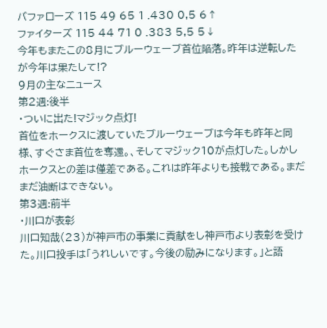バファローズ 115 49 65 1 .430 0,5 6↑
ファイターズ 115 44 71 0 .383 5,5 5↓
今年もまたこの8月にブルーウェーブ首位陥落。昨年は逆転したが今年は果たして!?
9月の主なニュース
第2週:後半
・ついに出た!マジック点灯!
首位をホークスに渡していたブルーウェーブは今年も昨年と同様、すぐさま首位を奪還。、そしてマジック10が点灯した。しかしホークスとの差は僅差である。これは昨年よりも接戦である。まだまだ油断はできない。
第3週:前半
・川口が表彰
川口知哉(23)が神戸市の事業に貢献をし神戸市より表彰を受けた。川口投手は「うれしいです。今後の励みになります。」と語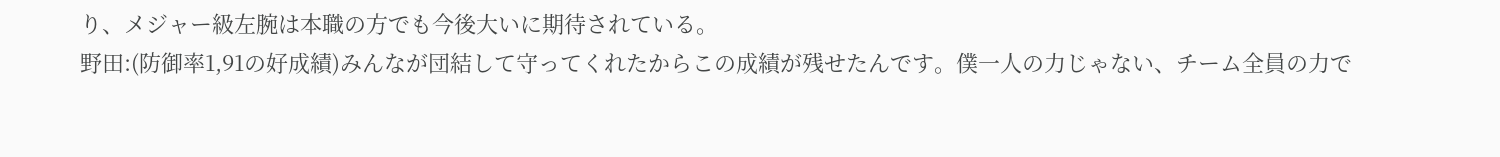り、メジャー級左腕は本職の方でも今後大いに期待されている。
野田:(防御率1,91の好成績)みんなが団結して守ってくれたからこの成績が残せたんです。僕一人の力じゃない、チーム全員の力で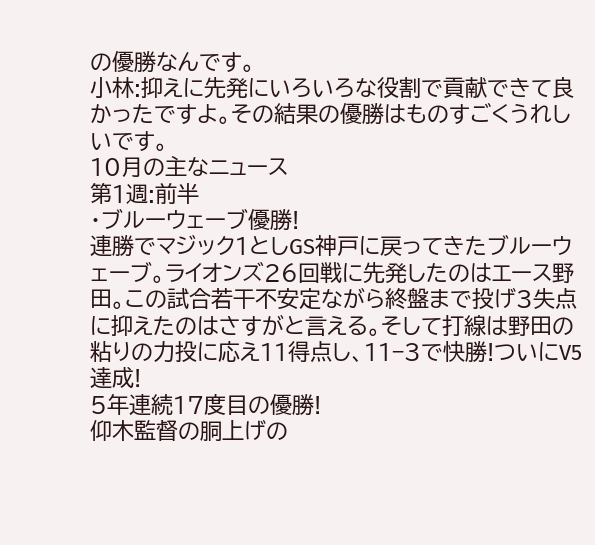の優勝なんです。
小林:抑えに先発にいろいろな役割で貢献できて良かったですよ。その結果の優勝はものすごくうれしいです。
10月の主なニュース
第1週:前半
・ブルーウェーブ優勝!
連勝でマジック1としGS神戸に戻ってきたブルーウェーブ。ライオンズ26回戦に先発したのはエース野田。この試合若干不安定ながら終盤まで投げ3失点に抑えたのはさすがと言える。そして打線は野田の粘りの力投に応え11得点し、11−3で快勝!ついにV5達成!
5年連続17度目の優勝!
仰木監督の胴上げの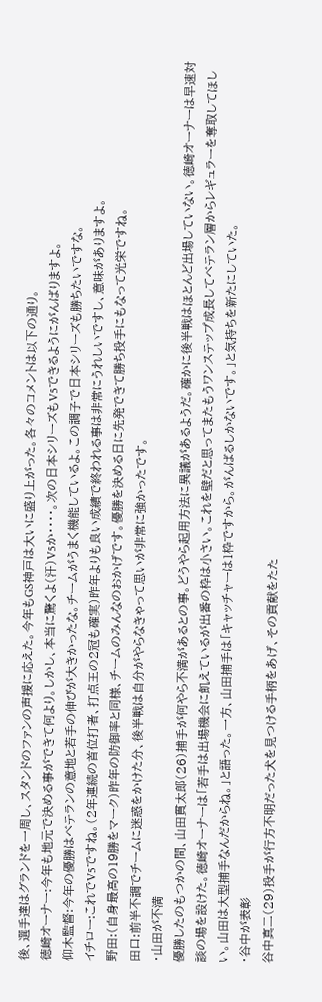後、選手達はグランドを一周し、スタンドのファンの声援に応えた。今年もGS神戸は大いに盛り上がった。各々のコメントは以下の通り。
徳崎オーナー:今年も地元で決める事ができて何より。しかし、本当に驚くよ(汗)V5か・・・・。次の日本シリーズもV5できるようにがんばりますよ。
仰木監督:今年の優勝はベテランの意地と若手の伸びが大きかったな。チームがうまく機能しているよ。この調子で日本シリーズも勝ちたいですな。
イチロー:これでV5ですね。(2年連続の首位打者、打点王の2冠も確実)昨年よりも良い成績で終われる事は非常にうれしいですし、意味がありますよ。
野田:(自身最高の19勝をマーク)昨年の防御率と同様、チームのみんなのおかげです。優勝を決める日に先発できて勝ち投手にもなって光栄ですね。
田口:前半不調でチームに迷惑をかけた分、後半戦は自分がやらなきゃって思いが非常に強かったです。
・山田が不満
優勝したのもつかの間、山田貫太郎(26)捕手が何やら不満があるとの事。どうやら起用方法に異議があるようだ。確かに後半戦はほとんど出場していない。徳崎オーナーは早速対談の場を設けた。徳崎オーナーは「若手は出場機会に飢えているが出番の枠は小さい。これを壁だと思ってまたもうワンステップ成長してベテラン層からレギュラーを奪取してほしい。山田は大型捕手なんだからね。」と語った。一方、山田捕手は「キャッチャーは1枠ですから。がんばるしかないです。」と気持ちを新たにしていた。
・谷中が表彰
谷中真二(29)投手が行方不明だった犬を見つける手柄をあげ、その貢献をたた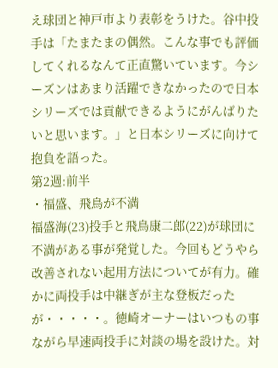え球団と神戸市より表彰をうけた。谷中投手は「たまたまの偶然。こんな事でも評価してくれるなんて正直驚いています。今シーズンはあまり活躍できなかったので日本シリーズでは貢献できるようにがんばりたいと思います。」と日本シリーズに向けて抱負を語った。
第2週:前半
・福盛、飛鳥が不満
福盛海(23)投手と飛鳥康二郎(22)が球団に不満がある事が発覚した。今回もどうやら改善されない起用方法についてが有力。確かに両投手は中継ぎが主な登板だったが・・・・・。徳崎オーナーはいつもの事ながら早速両投手に対談の場を設けた。対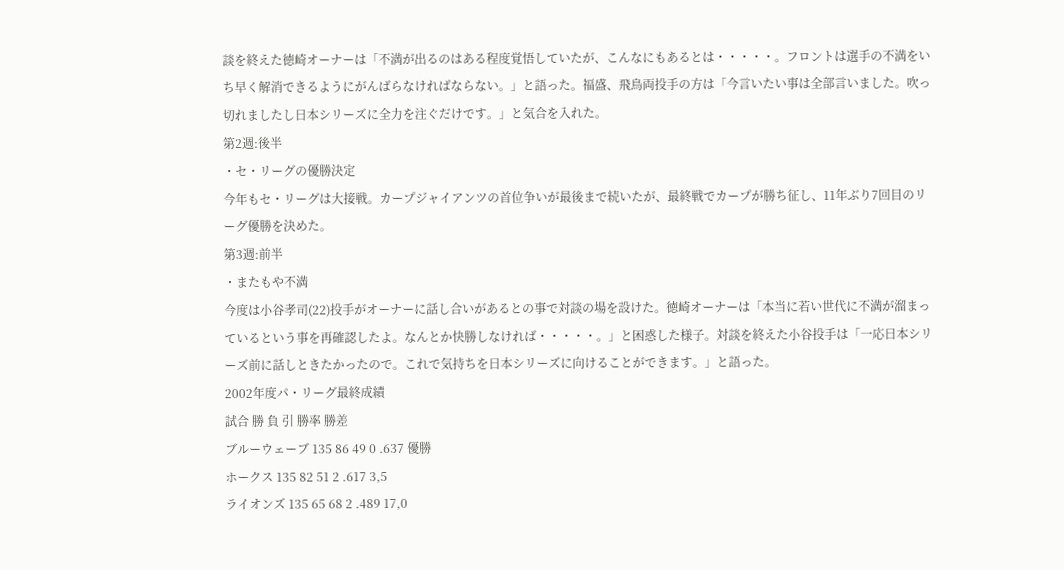談を終えた徳崎オーナーは「不満が出るのはある程度覚悟していたが、こんなにもあるとは・・・・・。フロントは選手の不満をいち早く解消できるようにがんばらなければならない。」と語った。福盛、飛鳥両投手の方は「今言いたい事は全部言いました。吹っ切れましたし日本シリーズに全力を注ぐだけです。」と気合を入れた。
第2週:後半
・セ・リーグの優勝決定
今年もセ・リーグは大接戦。カープジャイアンツの首位争いが最後まで続いたが、最終戦でカープが勝ち征し、11年ぶり7回目のリーグ優勝を決めた。
第3週:前半
・またもや不満
今度は小谷孝司(22)投手がオーナーに話し合いがあるとの事で対談の場を設けた。徳崎オーナーは「本当に若い世代に不満が溜まっているという事を再確認したよ。なんとか快勝しなければ・・・・・。」と困惑した様子。対談を終えた小谷投手は「一応日本シリーズ前に話しときたかったので。これで気持ちを日本シリーズに向けることができます。」と語った。
2002年度パ・リーグ最終成績
試合 勝 負 引 勝率 勝差
ブルーウェーブ 135 86 49 0 .637 優勝
ホークス 135 82 51 2 .617 3,5
ライオンズ 135 65 68 2 .489 17,0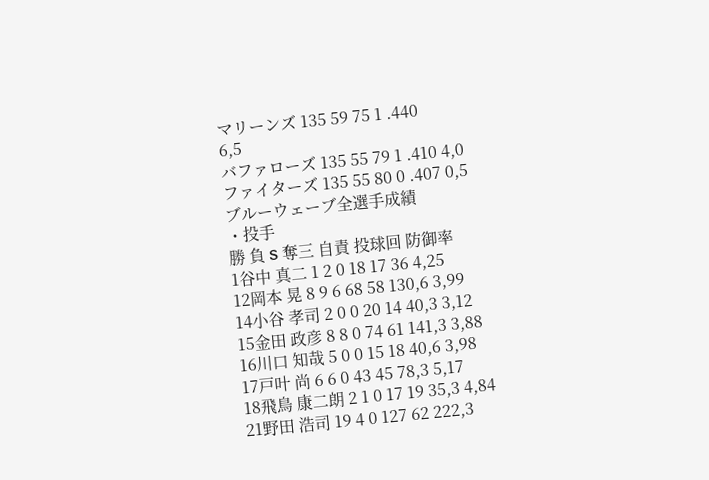マリーンズ 135 59 75 1 .440
6,5
バファローズ 135 55 79 1 .410 4,0
ファイターズ 135 55 80 0 .407 0,5
ブルーウェーブ全選手成績
・投手
勝 負 S 奪三 自責 投球回 防御率
1谷中 真二 1 2 0 18 17 36 4,25
12岡本 晃 8 9 6 68 58 130,6 3,99
14小谷 孝司 2 0 0 20 14 40,3 3,12
15金田 政彦 8 8 0 74 61 141,3 3,88
16川口 知哉 5 0 0 15 18 40,6 3,98
17戸叶 尚 6 6 0 43 45 78,3 5,17
18飛鳥 康二朗 2 1 0 17 19 35,3 4,84
21野田 浩司 19 4 0 127 62 222,3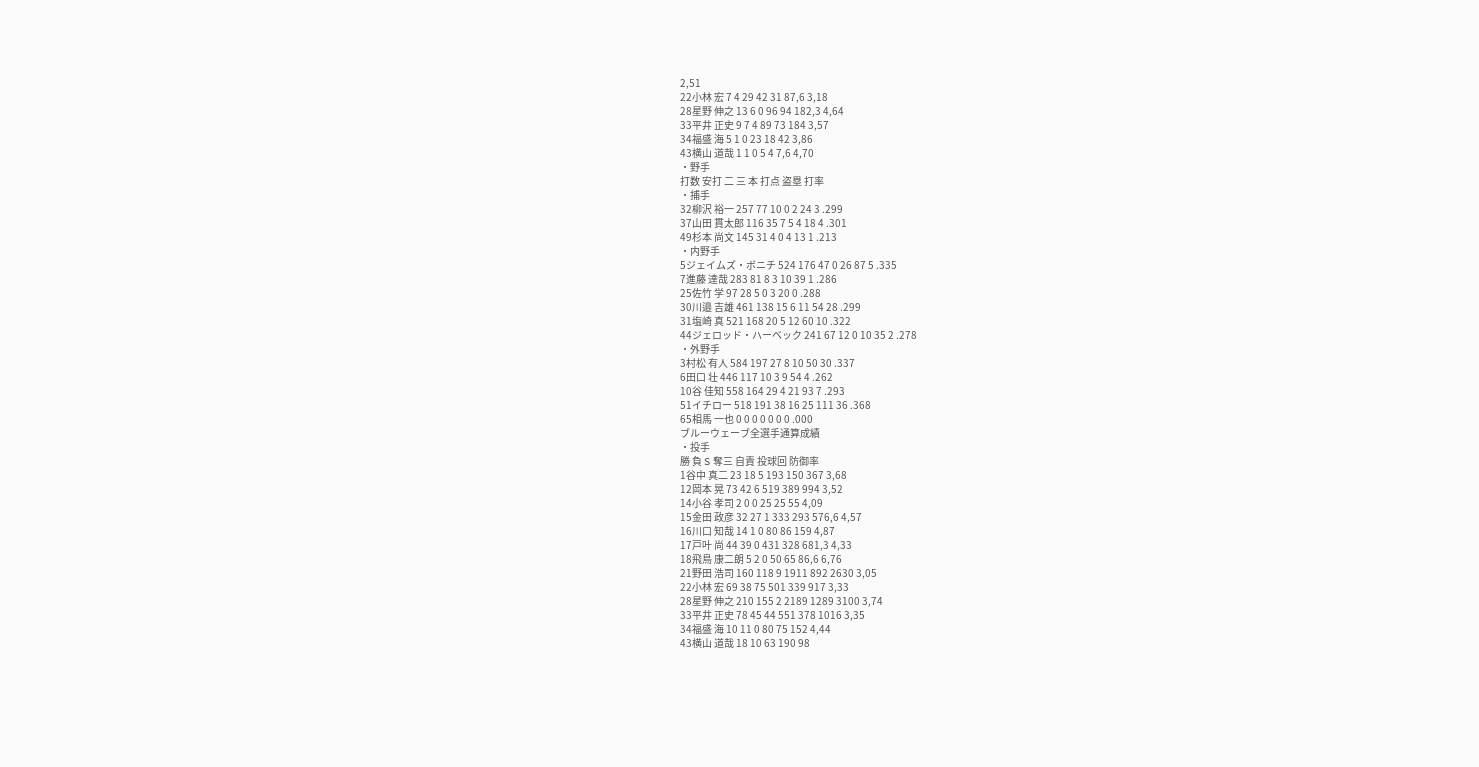2,51
22小林 宏 7 4 29 42 31 87,6 3,18
28星野 伸之 13 6 0 96 94 182,3 4,64
33平井 正史 9 7 4 89 73 184 3,57
34福盛 海 5 1 0 23 18 42 3,86
43横山 道哉 1 1 0 5 4 7,6 4,70
・野手
打数 安打 二 三 本 打点 盗塁 打率
・捕手
32柳沢 裕一 257 77 10 0 2 24 3 .299
37山田 貫太郎 116 35 7 5 4 18 4 .301
49杉本 尚文 145 31 4 0 4 13 1 .213
・内野手
5ジェイムズ・ボニチ 524 176 47 0 26 87 5 .335
7進藤 達哉 283 81 8 3 10 39 1 .286
25佐竹 学 97 28 5 0 3 20 0 .288
30川邉 吉雄 461 138 15 6 11 54 28 .299
31塩崎 真 521 168 20 5 12 60 10 .322
44ジェロッド・ハーベック 241 67 12 0 10 35 2 .278
・外野手
3村松 有人 584 197 27 8 10 50 30 .337
6田口 壮 446 117 10 3 9 54 4 .262
10谷 佳知 558 164 29 4 21 93 7 .293
51イチロー 518 191 38 16 25 111 36 .368
65相馬 一也 0 0 0 0 0 0 0 .000
ブルーウェーブ全選手通算成績
・投手
勝 負 S 奪三 自責 投球回 防御率
1谷中 真二 23 18 5 193 150 367 3,68
12岡本 晃 73 42 6 519 389 994 3,52
14小谷 孝司 2 0 0 25 25 55 4,09
15金田 政彦 32 27 1 333 293 576,6 4,57
16川口 知哉 14 1 0 80 86 159 4,87
17戸叶 尚 44 39 0 431 328 681,3 4,33
18飛鳥 康二朗 5 2 0 50 65 86,6 6,76
21野田 浩司 160 118 9 1911 892 2630 3,05
22小林 宏 69 38 75 501 339 917 3,33
28星野 伸之 210 155 2 2189 1289 3100 3,74
33平井 正史 78 45 44 551 378 1016 3,35
34福盛 海 10 11 0 80 75 152 4,44
43横山 道哉 18 10 63 190 98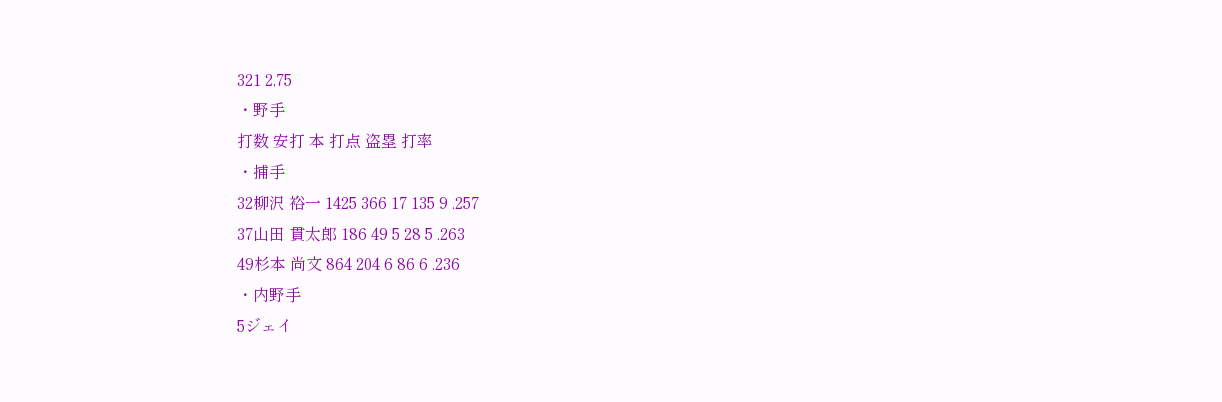321 2,75
・野手
打数 安打 本 打点 盗塁 打率
・捕手
32柳沢 裕一 1425 366 17 135 9 .257
37山田 貫太郎 186 49 5 28 5 .263
49杉本 尚文 864 204 6 86 6 .236
・内野手
5ジェイ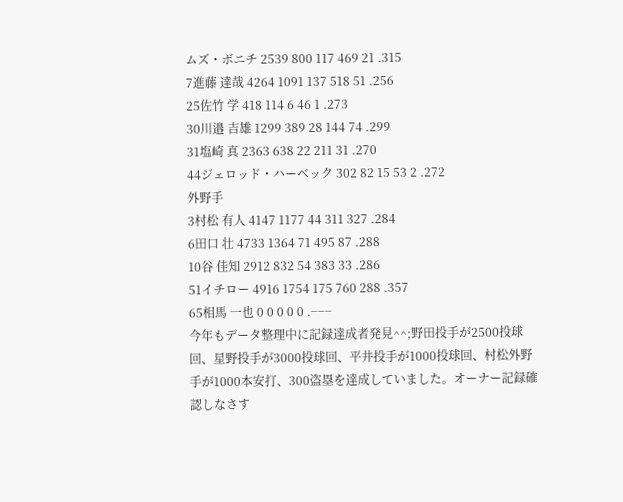ムズ・ボニチ 2539 800 117 469 21 .315
7進藤 達哉 4264 1091 137 518 51 .256
25佐竹 学 418 114 6 46 1 .273
30川邉 吉雄 1299 389 28 144 74 .299
31塩崎 真 2363 638 22 211 31 .270
44ジェロッド・ハーベック 302 82 15 53 2 .272
外野手
3村松 有人 4147 1177 44 311 327 .284
6田口 壮 4733 1364 71 495 87 .288
10谷 佳知 2912 832 54 383 33 .286
51イチロー 4916 1754 175 760 288 .357
65相馬 一也 0 0 0 0 0 .−−−
今年もデータ整理中に記録達成者発見^^;野田投手が2500投球回、星野投手が3000投球回、平井投手が1000投球回、村松外野手が1000本安打、300盗塁を達成していました。オーナー記録確認しなさす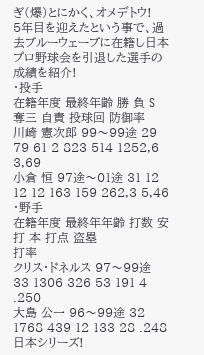ぎ(爆)とにかく、オメデトウ!
5年目を迎えたという事で、過去ブルーウェーブに在籍し日本プロ野球会を引退した選手の成績を紹介!
・投手
在籍年度 最終年齢 勝 負 S 奪三 自責 投球回 防御率
川崎 憲次郎 99〜99途 29 79 61 2 823 514 1252,6 3,69
小倉 恒 97途〜01途 31 12 12 12 163 159 262,3 5,46
・野手
在籍年度 最終年年齢 打数 安打 本 打点 盗塁
打率
クリス・ドネルス 97〜99途 33 1306 326 53 191 4 .250
大島 公一 96〜99途 32 1768 439 12 133 28 .248
日本シリーズ!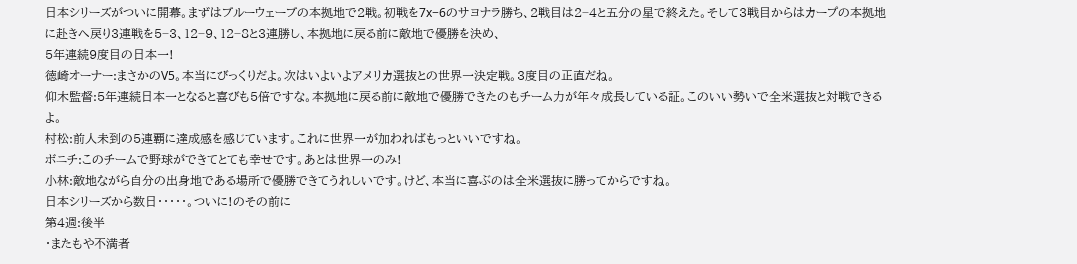日本シリーズがついに開幕。まずはブルーウェーブの本拠地で2戦。初戦を7x−6のサヨナラ勝ち、2戦目は2−4と五分の星で終えた。そして3戦目からはカープの本拠地に赴きへ戻り3連戦を5−3、12−9、12−8と3連勝し、本拠地に戻る前に敵地で優勝を決め、
5年連続9度目の日本一!
徳崎オーナー:まさかのV5。本当にびっくりだよ。次はいよいよアメリカ選抜との世界一決定戦。3度目の正直だね。
仰木監督:5年連続日本一となると喜びも5倍ですな。本拠地に戻る前に敵地で優勝できたのもチーム力が年々成長している証。このいい勢いで全米選抜と対戦できるよ。
村松:前人未到の5連覇に達成感を感じています。これに世界一が加わればもっといいですね。
ボニチ:このチームで野球ができてとても幸せです。あとは世界一のみ!
小林:敵地ながら自分の出身地である場所で優勝できてうれしいです。けど、本当に喜ぶのは全米選抜に勝ってからですね。
日本シリーズから数日・・・・・。ついに!のその前に
第4週:後半
・またもや不満者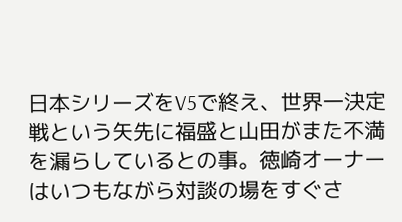日本シリーズをV5で終え、世界一決定戦という矢先に福盛と山田がまた不満を漏らしているとの事。徳崎オーナーはいつもながら対談の場をすぐさ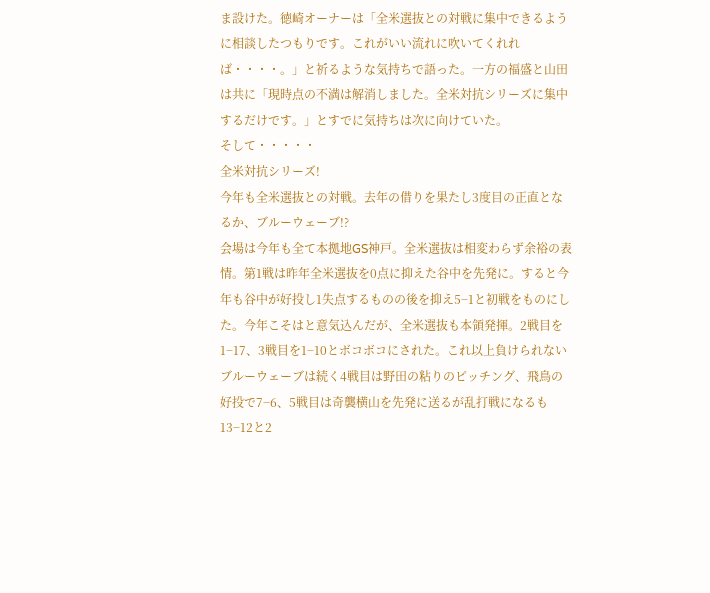ま設けた。徳崎オーナーは「全米選抜との対戦に集中できるように相談したつもりです。これがいい流れに吹いてくれれば・・・・。」と祈るような気持ちで語った。一方の福盛と山田は共に「現時点の不満は解消しました。全米対抗シリーズに集中するだけです。」とすでに気持ちは次に向けていた。
そして・・・・・
全米対抗シリーズ!
今年も全米選抜との対戦。去年の借りを果たし3度目の正直となるか、ブルーウェーブ!?
会場は今年も全て本拠地GS神戸。全米選抜は相変わらず余裕の表情。第1戦は昨年全米選抜を0点に抑えた谷中を先発に。すると今年も谷中が好投し1失点するものの後を抑え5−1と初戦をものにした。今年こそはと意気込んだが、全米選抜も本領発揮。2戦目を1−17、3戦目を1−10とボコボコにされた。これ以上負けられないブルーウェーブは続く4戦目は野田の粘りのピッチング、飛鳥の好投で7−6、5戦目は奇襲横山を先発に送るが乱打戦になるも13−12と2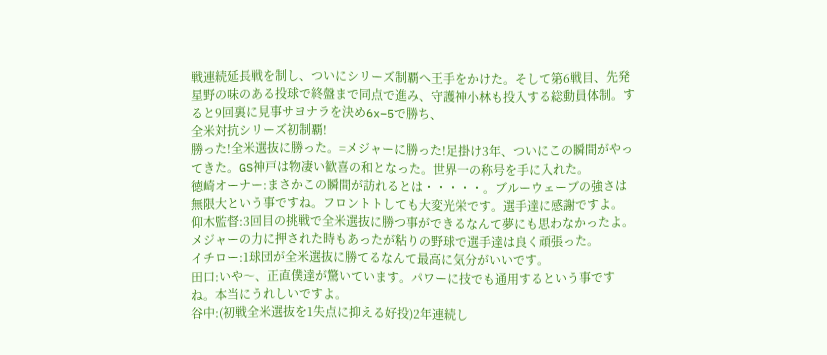戦連続延長戦を制し、ついにシリーズ制覇へ王手をかけた。そして第6戦目、先発星野の味のある投球で終盤まで同点で進み、守護神小林も投入する総動員体制。すると9回裏に見事サヨナラを決め6x−5で勝ち、
全米対抗シリーズ初制覇!
勝った!全米選抜に勝った。=メジャーに勝った!足掛け3年、ついにこの瞬間がやってきた。GS神戸は物凄い歓喜の和となった。世界一の称号を手に入れた。
徳崎オーナー:まさかこの瞬間が訪れるとは・・・・・。ブルーウェーブの強さは無限大という事ですね。フロントトしても大変光栄です。選手達に感謝ですよ。
仰木監督:3回目の挑戦で全米選抜に勝つ事ができるなんて夢にも思わなかったよ。メジャーの力に押された時もあったが粘りの野球で選手達は良く頑張った。
イチロー:1球団が全米選抜に勝てるなんて最高に気分がいいです。
田口:いや〜、正直僕達が驚いています。パワーに技でも通用するという事ですね。本当にうれしいですよ。
谷中:(初戦全米選抜を1失点に抑える好投)2年連続し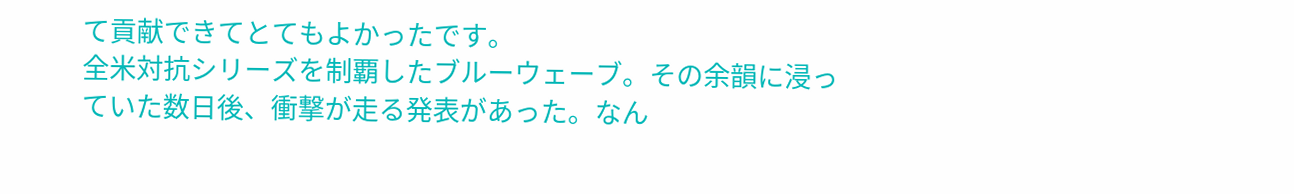て貢献できてとてもよかったです。
全米対抗シリーズを制覇したブルーウェーブ。その余韻に浸っていた数日後、衝撃が走る発表があった。なん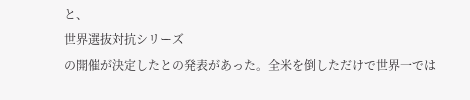と、
世界選抜対抗シリーズ
の開催が決定したとの発表があった。全米を倒しただけで世界一では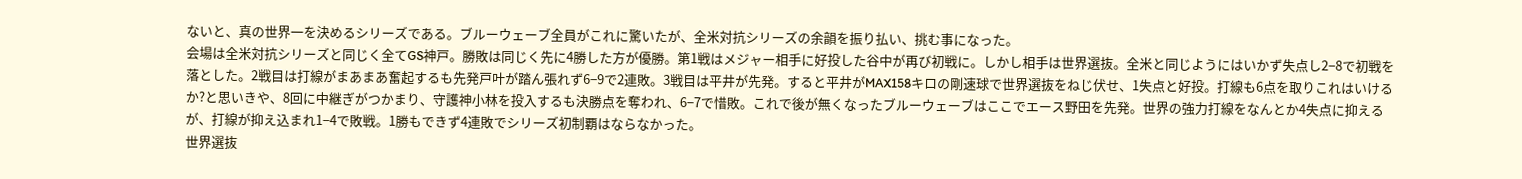ないと、真の世界一を決めるシリーズである。ブルーウェーブ全員がこれに驚いたが、全米対抗シリーズの余韻を振り払い、挑む事になった。
会場は全米対抗シリーズと同じく全てGS神戸。勝敗は同じく先に4勝した方が優勝。第1戦はメジャー相手に好投した谷中が再び初戦に。しかし相手は世界選抜。全米と同じようにはいかず失点し2−8で初戦を落とした。2戦目は打線がまあまあ奮起するも先発戸叶が踏ん張れず6−9で2連敗。3戦目は平井が先発。すると平井がMAX158キロの剛速球で世界選抜をねじ伏せ、1失点と好投。打線も6点を取りこれはいけるか?と思いきや、8回に中継ぎがつかまり、守護神小林を投入するも決勝点を奪われ、6−7で惜敗。これで後が無くなったブルーウェーブはここでエース野田を先発。世界の強力打線をなんとか4失点に抑えるが、打線が抑え込まれ1−4で敗戦。1勝もできず4連敗でシリーズ初制覇はならなかった。
世界選抜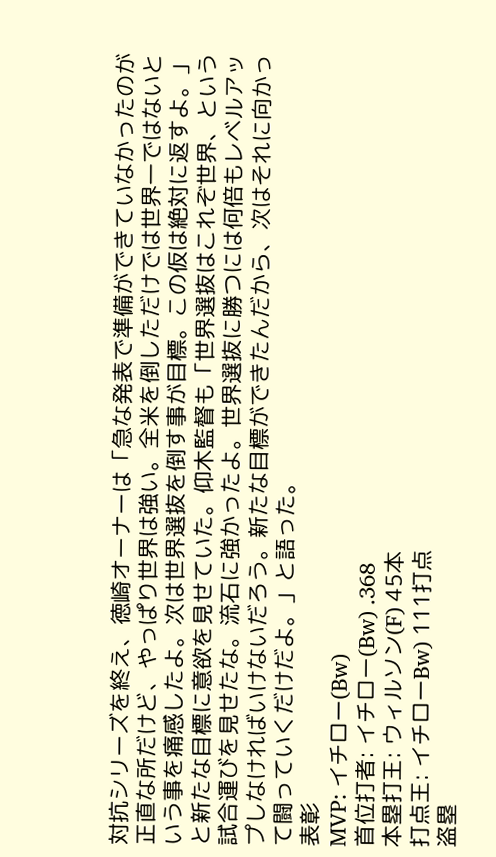対抗シリーズを終え、徳崎オーナーは「急な発表で準備ができていなかったのが正直な所だけど、やっぱり世界は強い。全米を倒しただけでは世界一ではないという事を痛感したよ。次は世界選抜を倒す事が目標。この仮は絶対に返すよ。」と新たな目標に意欲を見せていた。仰木監督も「世界選抜はこれぞ世界、という試合運びを見せたな。流石に強かったよ。世界選抜に勝つには何倍もレベルアップしなければいけないだろう。新たな目標ができたんだから、次はそれに向かって闘っていくだけだよ。」と語った。
表彰
MVP: イチロー(Bw)
首位打者: イチロー(Bw) .368
本塁打王: ウィルソン(F) 45本
打点王: イチローBw) 111打点
盗塁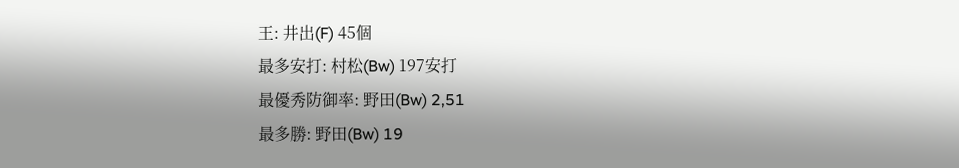王: 井出(F) 45個
最多安打: 村松(Bw) 197安打
最優秀防御率: 野田(Bw) 2,51
最多勝: 野田(Bw) 19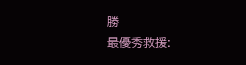勝
最優秀救援: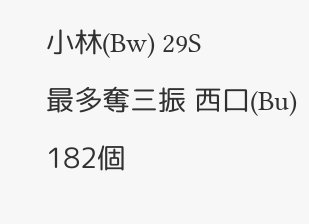小林(Bw) 29S
最多奪三振 西口(Bu) 182個